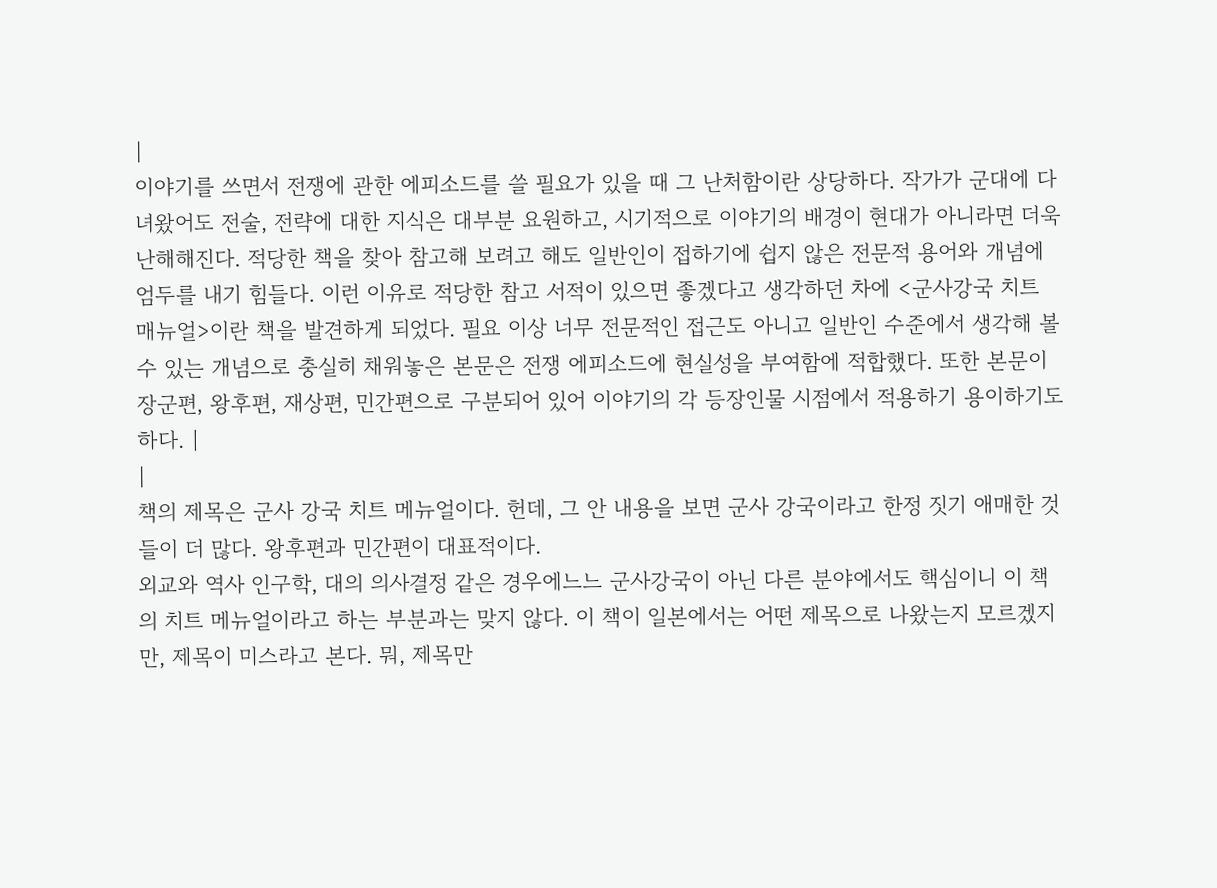|
이야기를 쓰면서 전쟁에 관한 에피소드를 쓸 필요가 있을 때 그 난처함이란 상당하다. 작가가 군대에 다녀왔어도 전술, 전략에 대한 지식은 대부분 요원하고, 시기적으로 이야기의 배경이 현대가 아니라면 더욱 난해해진다. 적당한 책을 찾아 참고해 보려고 해도 일반인이 접하기에 쉽지 않은 전문적 용어와 개념에 엄두를 내기 힘들다. 이런 이유로 적당한 참고 서적이 있으면 좋겠다고 생각하던 차에 <군사강국 치트 매뉴얼>이란 책을 발견하게 되었다. 필요 이상 너무 전문적인 접근도 아니고 일반인 수준에서 생각해 볼 수 있는 개념으로 충실히 채워놓은 본문은 전쟁 에피소드에 현실성을 부여함에 적합했다. 또한 본문이 장군편, 왕후편, 재상편, 민간편으로 구분되어 있어 이야기의 각 등장인물 시점에서 적용하기 용이하기도 하다. |
|
책의 제목은 군사 강국 치트 메뉴얼이다. 헌데, 그 안 내용을 보면 군사 강국이라고 한정 짓기 애매한 것들이 더 많다. 왕후편과 민간편이 대표적이다.
외교와 역사 인구학, 대의 의사결정 같은 경우에느느 군사강국이 아닌 다른 분야에서도 핵심이니 이 책의 치트 메뉴얼이라고 하는 부분과는 맞지 않다. 이 책이 일본에서는 어떤 제목으로 나왔는지 모르겠지만, 제목이 미스라고 본다. 뭐, 제목만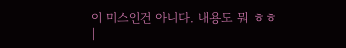이 미스인건 아니다. 내용도 뭐 ㅎㅎ
|